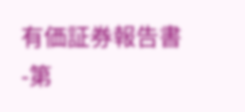有価証券報告書-第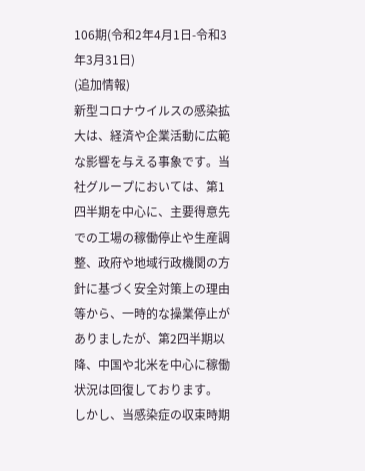106期(令和2年4月1日-令和3年3月31日)
(追加情報)
新型コロナウイルスの感染拡大は、経済や企業活動に広範な影響を与える事象です。当社グループにおいては、第1四半期を中心に、主要得意先での工場の稼働停止や生産調整、政府や地域行政機関の方針に基づく安全対策上の理由等から、一時的な操業停止がありましたが、第2四半期以降、中国や北米を中心に稼働状況は回復しております。
しかし、当感染症の収束時期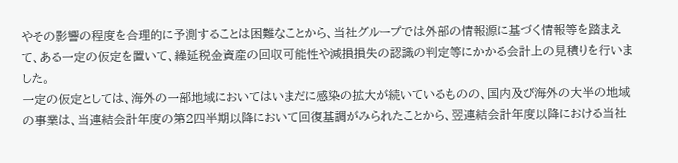やその影響の程度を合理的に予測することは困難なことから、当社グループでは外部の情報源に基づく情報等を踏まえて、ある一定の仮定を置いて、繰延税金資産の回収可能性や減損損失の認識の判定等にかかる会計上の見積りを行いました。
一定の仮定としては、海外の一部地域においてはいまだに感染の拡大が続いているものの、国内及び海外の大半の地域の事業は、当連結会計年度の第2四半期以降において回復基調がみられたことから、翌連結会計年度以降における当社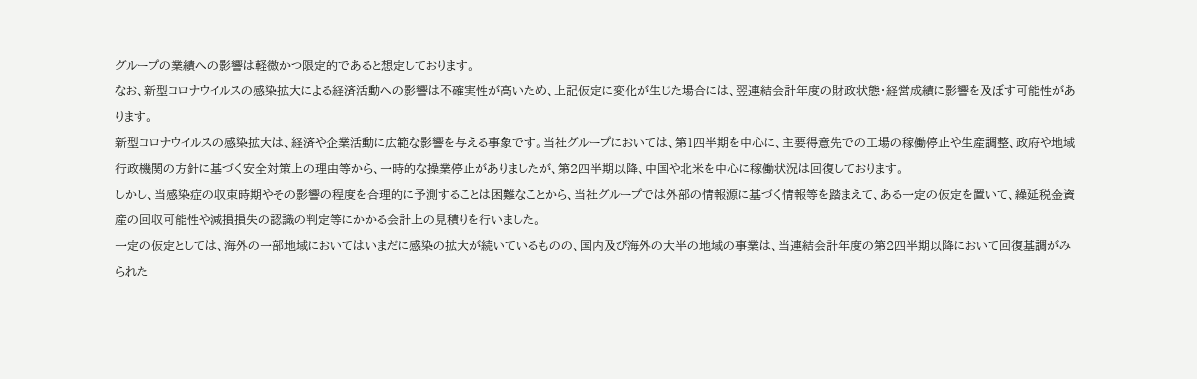グループの業績への影響は軽微かつ限定的であると想定しております。
なお、新型コロナウイルスの感染拡大による経済活動への影響は不確実性が高いため、上記仮定に変化が生じた場合には、翌連結会計年度の財政状態・経営成績に影響を及ぼす可能性があります。
新型コロナウイルスの感染拡大は、経済や企業活動に広範な影響を与える事象です。当社グループにおいては、第1四半期を中心に、主要得意先での工場の稼働停止や生産調整、政府や地域行政機関の方針に基づく安全対策上の理由等から、一時的な操業停止がありましたが、第2四半期以降、中国や北米を中心に稼働状況は回復しております。
しかし、当感染症の収束時期やその影響の程度を合理的に予測することは困難なことから、当社グループでは外部の情報源に基づく情報等を踏まえて、ある一定の仮定を置いて、繰延税金資産の回収可能性や減損損失の認識の判定等にかかる会計上の見積りを行いました。
一定の仮定としては、海外の一部地域においてはいまだに感染の拡大が続いているものの、国内及び海外の大半の地域の事業は、当連結会計年度の第2四半期以降において回復基調がみられた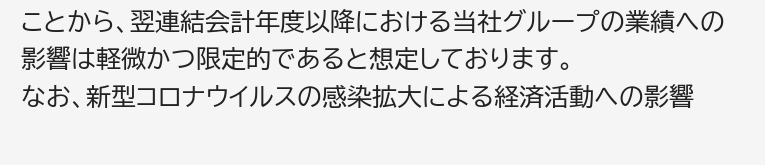ことから、翌連結会計年度以降における当社グループの業績への影響は軽微かつ限定的であると想定しております。
なお、新型コロナウイルスの感染拡大による経済活動への影響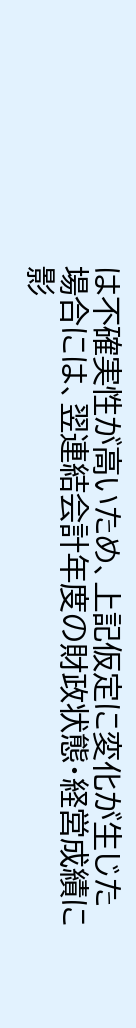は不確実性が高いため、上記仮定に変化が生じた場合には、翌連結会計年度の財政状態・経営成績に影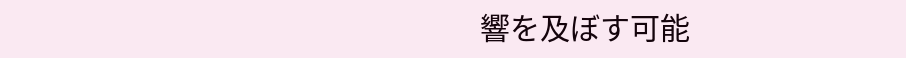響を及ぼす可能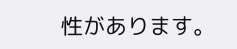性があります。